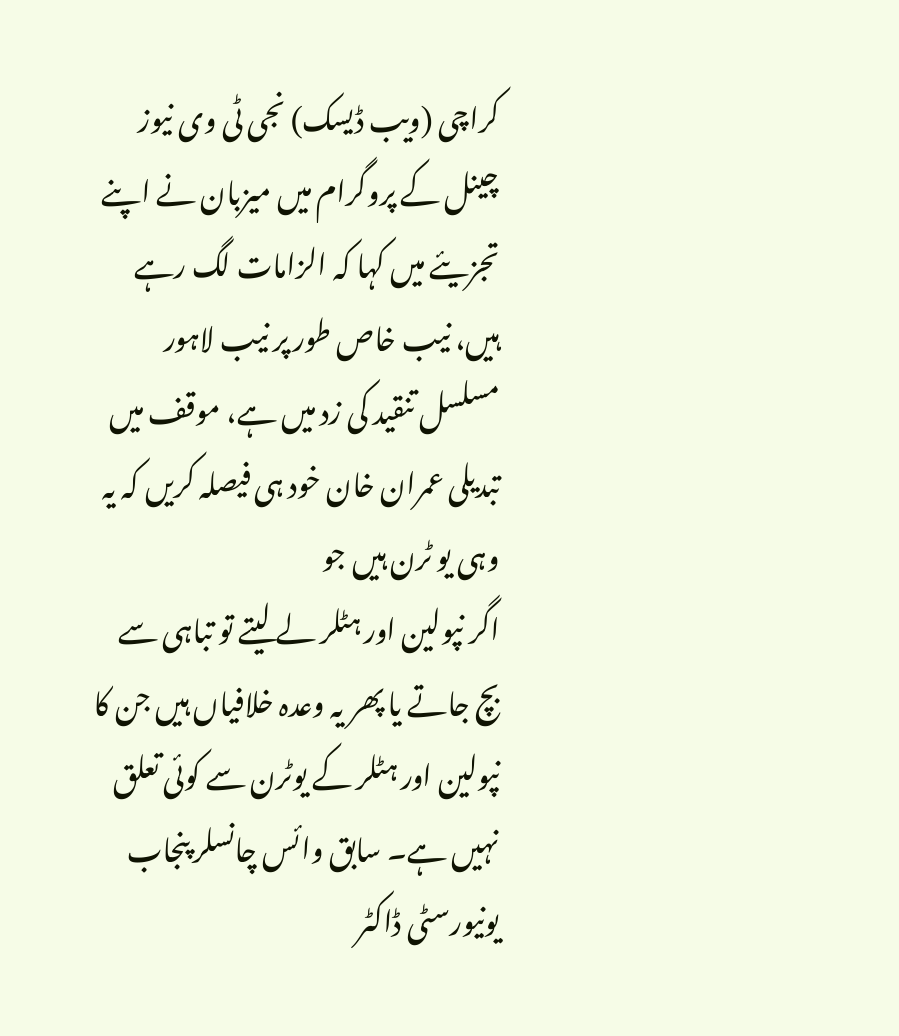کراچی (ویب ڈیسک) نجی ٹی وی نیوز چینل کے پروگرام میں میزبان نے اپنے تجزیئے میں کہا کہ الزامات لگ رہے ہیں، نیب خاص طور پر نیب لاہور مسلسل تنقید کی زد میں ہے، موقف میں تبدیلی عمران خان خود ہی فیصلہ کریں کہ یہ وہی یو ٹرن ہیں جو
اگر نپولین اور ہٹلر لے لیتے تو تباہی سے بچ جاتے یا پھر یہ وعدہ خلافیاں ہیں جن کا نپولین اور ہٹلر کے یوٹرن سے کوئی تعلق نہیں ہے۔ سابق وائس چانسلر پنجاب یونیورسٹی ڈاکٹر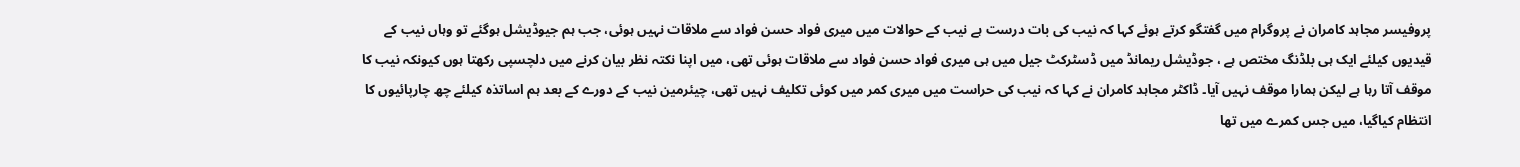پروفیسر مجاہد کامران نے پروگرام میں گفتگو کرتے ہوئے کہا کہ نیب کی بات درست ہے نیب کے حوالات میں میری فواد حسن فواد سے ملاقات نہیں ہوئی، جب ہم جیوڈیشل ہوگئے تو وہاں نیب کے قیدیوں کیلئے ایک ہی بلڈنگ مختص ہے ، جوڈیشل ریمانڈ میں ڈسٹرکٹ جیل میں ہی میری فواد حسن فواد سے ملاقات ہوئی تھی، میں اپنا نکتہ نظر بیان کرنے میں دلچسپی رکھتا ہوں کیونکہ نیب کا موقف آتا رہا ہے لیکن ہمارا موقف نہیں آیا۔ ڈاکٹر مجاہد کامران نے کہا کہ نیب کی حراست میں میری کمر میں کوئی تکلیف نہیں تھی، چیئرمین نیب کے دورے کے بعد ہم اساتذہ کیلئے چھ چارپائیوں کا انتظام کیاگیا، میں جس کمرے میں تھا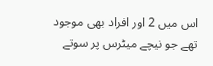اس میں 2 اور افراد بھی موجود تھے جو نیچے میٹرس پر سوتے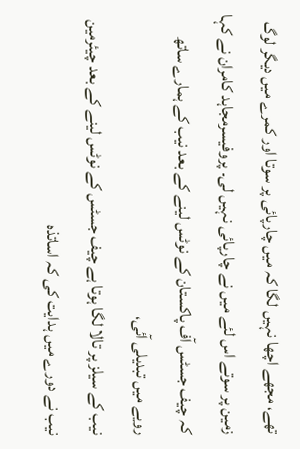تھے، مجھے اچھا نہیں لگا کہ میں چارپائی پر سوتا اور کمرے میں دیگر لوگ زمین پر سوتے اس لئے میں نے چارپائی نہیں لی۔ پروفیسرمجاہد کامران نے کہا کہ چیف جسٹس آف پاکستان کے نوٹس لینے کے بعد نیب کے ہمارے ساتھ رویے میں تبدیلی آئی،
نیب کے سیلز پر تالا لگا ہوتا ہے چیف جسٹس کے نوٹس لینے کے بعد چیئرمین نیب نے دورے میں ہدایت کی کہ اساتذہ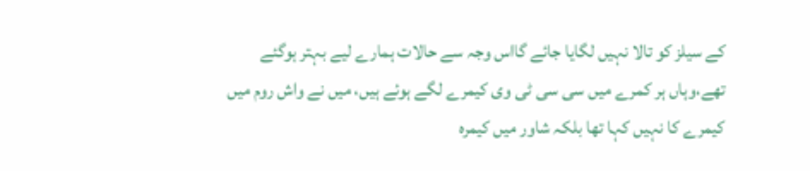کے سیلز کو تالا نہیں لگایا جائے گااس وجہ سے حالات ہمارے لیے بہتر ہوگئے تھے،وہاں ہر کمرے میں سی سی ٹی وی کیمرے لگے ہوئے ہیں، میں نے واش روم میں کیمرے کا نہیں کہا تھا بلکہ شاور میں کیمرہ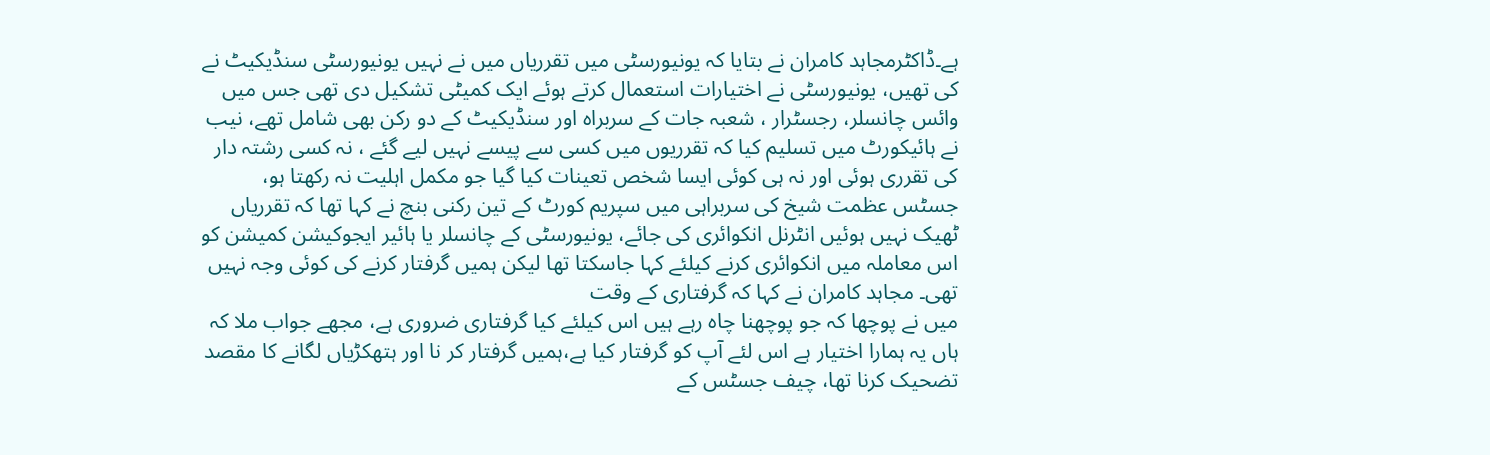ہے۔ڈاکٹرمجاہد کامران نے بتایا کہ یونیورسٹی میں تقرریاں میں نے نہیں یونیورسٹی سنڈیکیٹ نے کی تھیں، یونیورسٹی نے اختیارات استعمال کرتے ہوئے ایک کمیٹی تشکیل دی تھی جس میں وائس چانسلر، رجسٹرار ، شعبہ جات کے سربراہ اور سنڈیکیٹ کے دو رکن بھی شامل تھے، نیب نے ہائیکورٹ میں تسلیم کیا کہ تقرریوں میں کسی سے پیسے نہیں لیے گئے ، نہ کسی رشتہ دار کی تقرری ہوئی اور نہ ہی کوئی ایسا شخص تعینات کیا گیا جو مکمل اہلیت نہ رکھتا ہو، جسٹس عظمت شیخ کی سربراہی میں سپریم کورٹ کے تین رکنی بنچ نے کہا تھا کہ تقرریاں ٹھیک نہیں ہوئیں انٹرنل انکوائری کی جائے، یونیورسٹی کے چانسلر یا ہائیر ایجوکیشن کمیشن کو اس معاملہ میں انکوائری کرنے کیلئے کہا جاسکتا تھا لیکن ہمیں گرفتار کرنے کی کوئی وجہ نہیں تھی۔ مجاہد کامران نے کہا کہ گرفتاری کے وقت
میں نے پوچھا کہ جو پوچھنا چاہ رہے ہیں اس کیلئے کیا گرفتاری ضروری ہے، مجھے جواب ملا کہ ہاں یہ ہمارا اختیار ہے اس لئے آپ کو گرفتار کیا ہے،ہمیں گرفتار کر نا اور ہتھکڑیاں لگانے کا مقصد تضحیک کرنا تھا، چیف جسٹس کے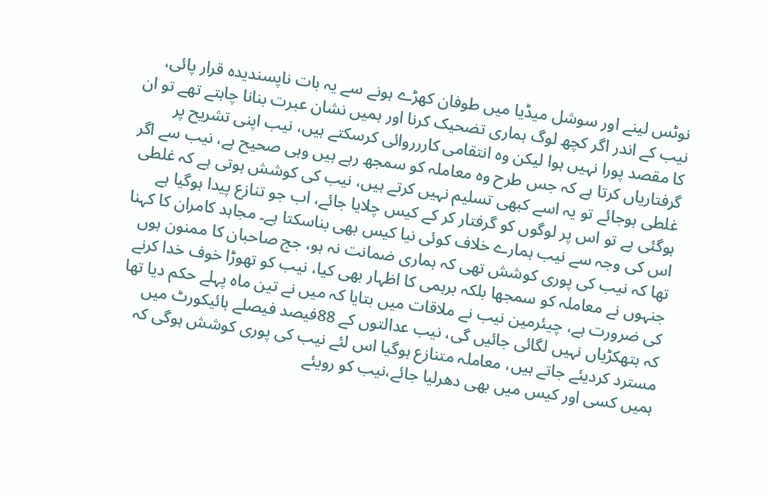نوٹس لینے اور سوشل میڈیا میں طوفان کھڑے ہونے سے یہ بات ناپسندیدہ قرار پائی، نیب کے اندر اگر کچھ لوگ ہماری تضحیک کرنا اور ہمیں نشان عبرت بنانا چاہتے تھے تو ان کا مقصد پورا نہیں ہوا لیکن وہ انتقامی کاررروائی کرسکتے ہیں، نیب اپنی تشریح پر گرفتاریاں کرتا ہے کہ جس طرح وہ معاملہ کو سمجھ رہے ہیں وہی صحیح ہے، نیب سے اگر غلطی ہوجائے تو یہ اسے کبھی تسلیم نہیں کرتے ہیں، نیب کی کوشش ہوتی ہے کہ غلطی ہوگئی ہے تو اس پر لوگوں کو گرفتار کر کے کیس چلایا جائے، اب جو تنازع پیدا ہوگیا ہے اس کی وجہ سے نیب ہمارے خلاف کوئی نیا کیس بھی بناسکتا ہے۔ مجاہد کامران کا کہنا تھا کہ نیب کی پوری کوشش تھی کہ ہماری ضمانت نہ ہو، جج صاحبان کا ممنون ہوں جنہوں نے معاملہ کو سمجھا بلکہ برہمی کا اظہار بھی کیا، نیب کو تھوڑا خوف خدا کرنے کی ضرورت ہے، چیئرمین نیب نے ملاقات میں بتایا کہ میں نے تین ماہ پہلے حکم دیا تھا کہ ہتھکڑیاں نہیں لگائی جائیں گی، نیب عدالتوں کے 88فیصد فیصلے ہائیکورٹ میں مسترد کردیئے جاتے ہیں، معاملہ متنازع ہوگیا اس لئے نیب کی پوری کوشش ہوگی کہ ہمیں کسی اور کیس میں بھی دھرلیا جائے،نیب کو رویئے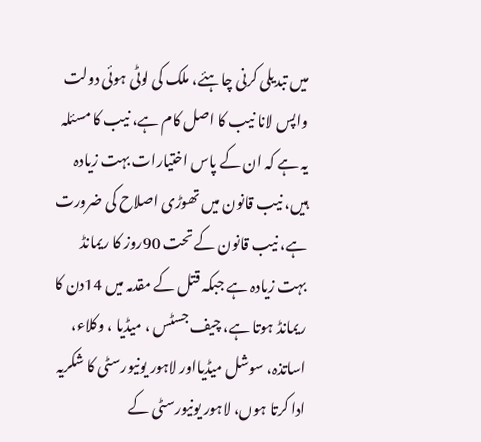میں تبدیلی کرنی چاہئے، ملک کی لوٹی ہوئی دولت واپس لانا نیب کا اصل کام ہے، نیب کا مسئلہ یہ ہے کہ ان کے پاس اختیارات بہت زیادہ ہیں، نیب قانون میں تھوڑی اصلاح کی ضرورت ہے، نیب قانون کے تحت 90روز کا ریمانڈ بہت زیادہ ہے جبکہ قتل کے مقدمہ میں 14دن کا ریمانڈ ہوتا ہے، چیف جسٹس ، میڈیا ، وکلاء، اساتذہ، سوشل میڈیااور لاہور یونیورسٹی کا شکریہ ادا کرتا ہوں، لاہور یونیورسٹی کے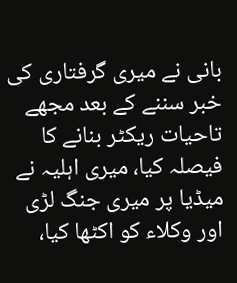بانی نے میری گرفتاری کی خبر سننے کے بعد مجھے تاحیات ریکٹر بنانے کا فیصلہ کیا، میری اہلیہ نے میڈیا پر میری جنگ لڑی اور وکلاء کو اکٹھا کیا،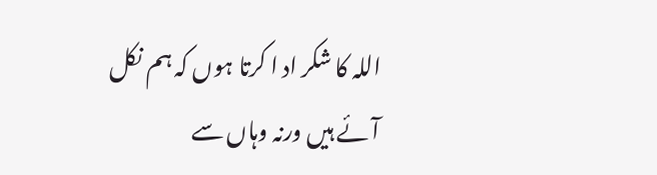اللہ کا شکر اد ا کرتا ہوں کہ ہم نکل آئے ہیں ورنہ وہاں سے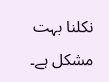نکلنا بہت مشکل ہے۔